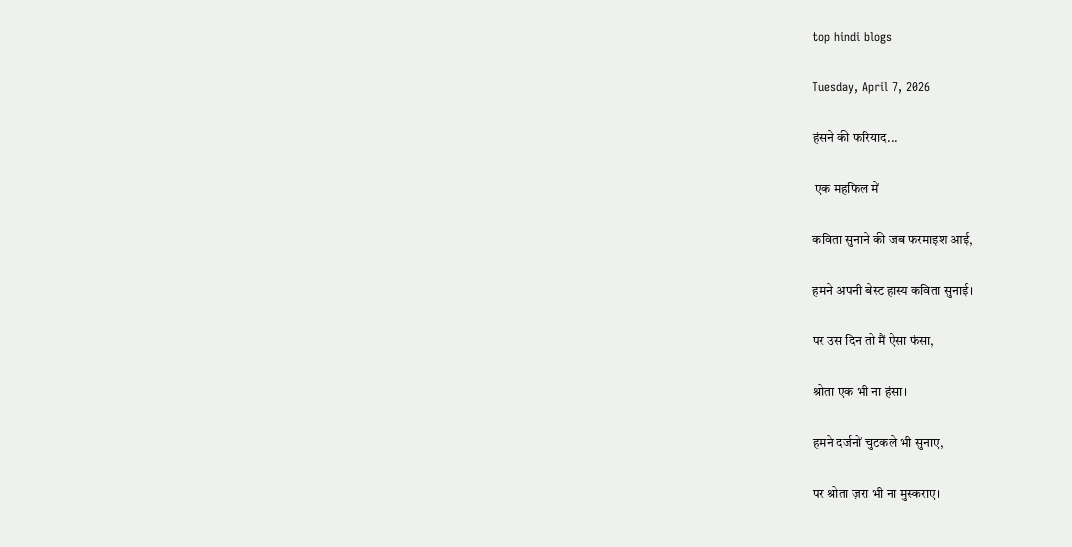top hindi blogs

Tuesday, April 7, 2026

हंसने की फरियाद...

 एक महफिल में

कविता सुनाने की जब फरमाइश आई,

हमने अपनी बेस्ट हास्य कविता सुनाई।

पर उस दिन तो मैं ऐसा फंसा,

श्रोता एक भी ना हंसा।

हमने दर्जनों चुटकले भी सुनाए,

पर श्रोता ज़रा भी ना मुस्कराए।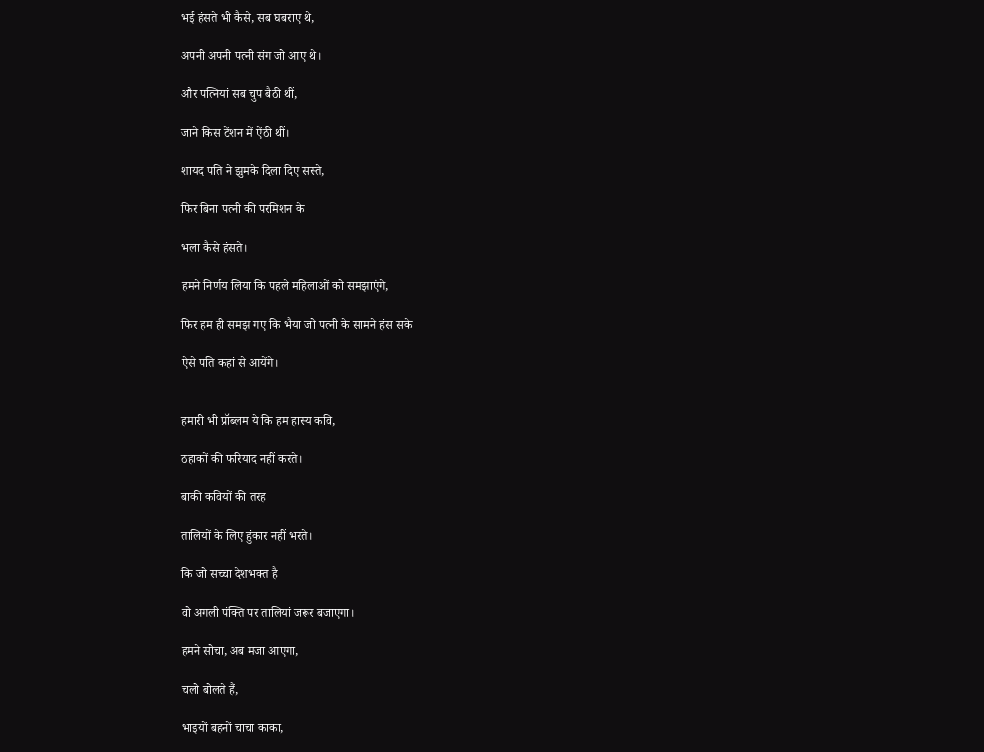भई हंसते भी कैसे, सब घबराए थे,

अपनी अपनी पत्नी संग जो आए थे।

और पत्नियां सब चुप बैठी थीं,

जाने किस टेंशन में ऐंठी थीं।

शायद पति ने झुमके दिला दिए सस्ते,

फिर बिना पत्नी की परमिशन के

भला कैसे हंसते।

हमने निर्णय लिया कि पहले महिलाओं को समझाएंगे,

फिर हम ही समझ गए कि भैया जो पत्नी के सामने हंस सके

ऐसे पति कहां से आयेंगे।


हमारी भी प्रॉब्लम ये कि हम हास्य कवि,

ठहाकों की फरियाद नहीं करते।

बाकी कवियों की तरह

तालियों के लिए हुंकार नहीं भरते।

कि जो सच्चा देशभक्त है

वो अगली पंक्ति पर तालियां जरूर बजाएगा।

हमने सोचा, अब मजा आएगा,

चलो बोलते हैं,

भाइयों बहनों चाचा काका,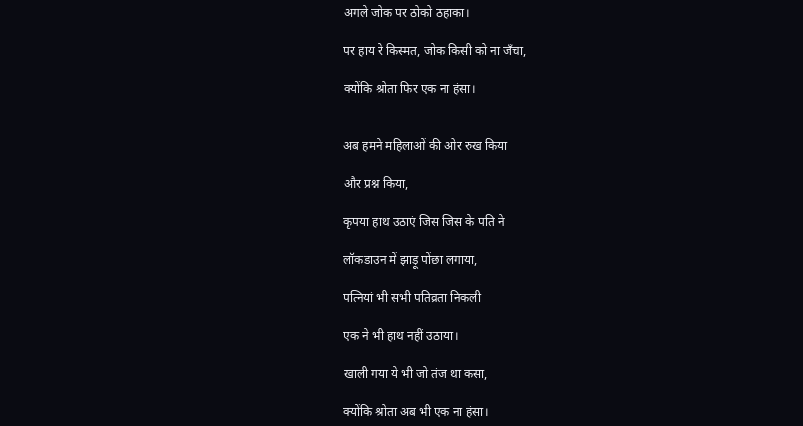अगले जोक पर ठोको ठहाका।

पर हाय रे किस्मत, जोक किसी को ना जँचा,

क्योंकि श्रोता फिर एक ना हंसा।


अब हमने महिलाओं की ओर रुख किया

और प्रश्न किया,

कृपया हाथ उठाएं जिस जिस के पति ने

लॉकडाउन में झाड़ू पोंछा लगाया,

पत्नियां भी सभी पतिव्रता निकली

एक ने भी हाथ नहीं उठाया।

खाली गया ये भी जो तंज था कसा,

क्योंकि श्रोता अब भी एक ना हंसा।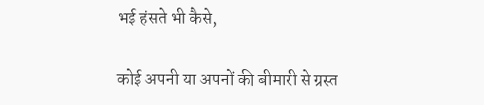भई हंसते भी कैसे,

कोई अपनी या अपनों की बीमारी से ग्रस्त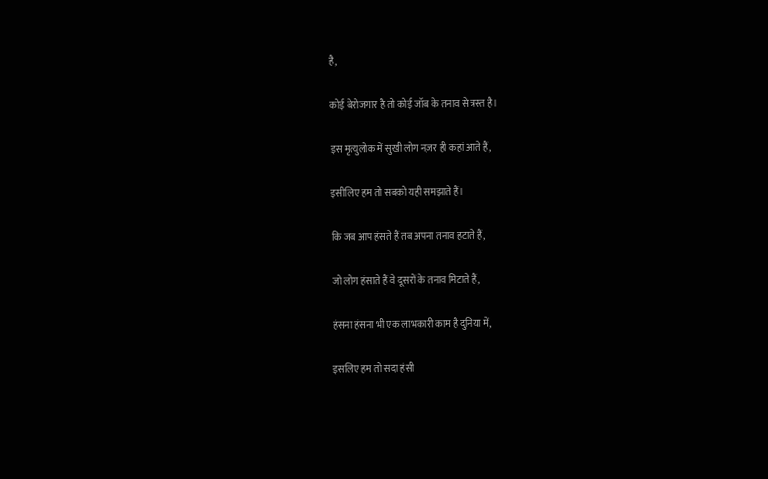है,

कोई बेरोजगार है तो कोई जॉब के तनाव से त्रस्त है।

इस मृत्युलोक में सुखी लोग नज़र ही कहां आते हैं,

इसीलिए हम तो सबको यही समझाते हैं।

कि जब आप हंसते हैं तब अपना तनाव हटाते हैं,

जो लोग हंसाते हैं वे दूसरों के तनाव मिटाते हैं,

हंसना हंसना भी एक लाभकारी काम है दुनिया में,

इसलिए हम तो सदा हंसी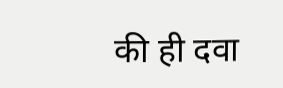की ही दवा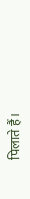पिलाते हैं।